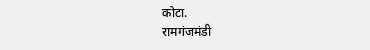कोटा.
रामगंजमंडी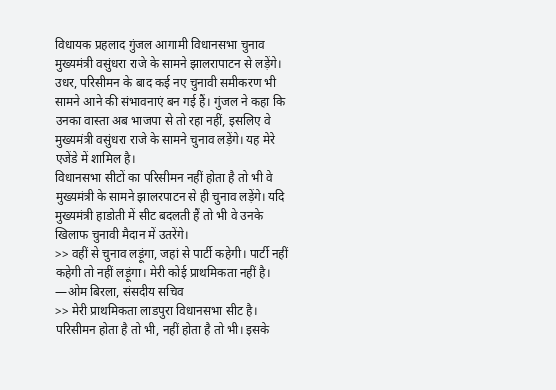विधायक प्रहलाद गुंजल आगामी विधानसभा चुनाव मुख्यमंत्री वसुंधरा राजे के सामने झालरापाटन से लड़ेंगे। उधर, परिसीमन के बाद कई नए चुनावी समीकरण भी सामने आने की संभावनाएं बन गई हैं। गुंजल ने कहा कि उनका वास्ता अब भाजपा से तो रहा नहीं, इसलिए वे मुख्यमंत्री वसुंधरा राजे के सामने चुनाव लड़ेंगे। यह मेरे एजेंडे में शामिल है।
विधानसभा सीटों का परिसीमन नहीं होता है तो भी वे मुख्यमंत्री के सामने झालरपाटन से ही चुनाव लड़ेंगे। यदि मुख्यमंत्री हाडोती में सीट बदलती हैं तो भी वे उनके खिलाफ चुनावी मैदान में उतरेंगे।
>> वहीं से चुनाव लड़ूंगा, जहां से पार्टी कहेगी। पार्टी नहीं कहेगी तो नहीं लड़ूंगा। मेरी कोई प्राथमिकता नहीं है।
—ओम बिरला, संसदीय सचिव
>> मेरी प्राथमिकता लाडपुरा विधानसभा सीट है। परिसीमन होता है तो भी, नहीं होता है तो भी। इसके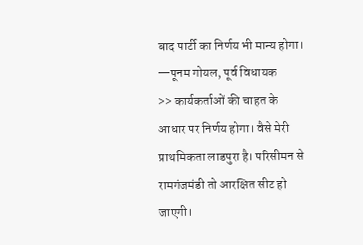बाद पार्टी का निर्णय भी मान्य होगा।
—पूनम गोयल, पूर्व विधायक
>> कार्यकर्ताओं की चाहत के आधार पर निर्णय होगा। वैसे मेरी प्राथमिकता लाडपुरा है। परिसीमन से रामगंजमंडी तो आरक्षित सीट हो जाएगी।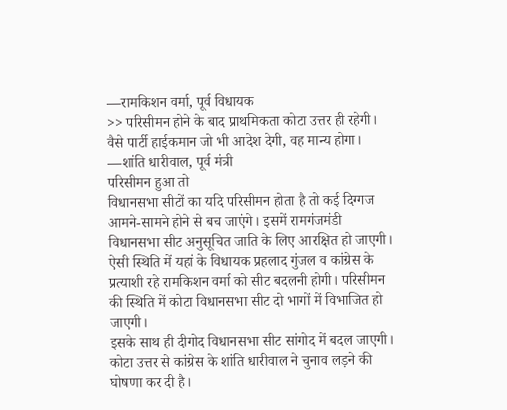—रामकिशन वर्मा, पूर्व विधायक
>> परिसीमन होने के बाद प्राथमिकता कोटा उत्तर ही रहेगी। वैसे पार्टी हाईकमान जो भी आदेश देगी, वह मान्य होगा।
—शांति धारीवाल, पूर्व मंत्री
परिसीमन हुआ तो
विधानसभा सीटों का यदि परिसीमन होता है तो कई दिग्गज आमने-सामने होने से बच जाएंगे। इसमें रामगंजमंडी विधानसभा सीट अनुसूचित जाति के लिए आरक्षित हो जाएगी। ऐसी स्थिति में यहां के विधायक प्रहलाद गुंजल व कांग्रेस के प्रत्याशी रहे रामकिशन वर्मा को सीट बदलनी होगी। परिसीमन की स्थिति में कोटा विधानसभा सीट दो भागों में विभाजित हो जाएगी।
इसके साथ ही दीगोद विधानसभा सीट सांगोद में बदल जाएगी। कोटा उत्तर से कांग्रेस के शांति धारीवाल ने चुनाव लड़ने की घोषणा कर दी है।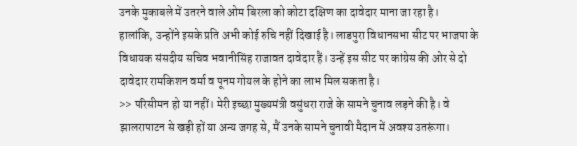उनके मुकाबले में उतरने वाले ओम बिरला को कोटा दक्षिण का दावेदार माना जा रहा है।
हालांकि, उन्होंने इसके प्रति अभी कोई रुचि नहीं दिखाई है। लाडपुरा विधानसभा सीट पर भाजपा के विधायक संसदीय सचिव भवानीसिंह राजावत दावेदार हैं। उन्हें इस सीट पर कांग्रेस की ओर से दो दावेदार रामकिशन वर्मा व पूनम गोयल के होने का लाभ मिल सकता है।
>> परिसीमन हो या नहीं। मेरी इच्छा मुख्यमंत्री वसुंधरा राजे के सामने चुनाव लड़ने की है। वे झालरापाटन से खड़ी हों या अन्य जगह से, मैं उनके सामने चुनावी मैदान में अवश्य उतरूंगा।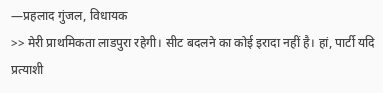—प्रहलाद गुंजल, विधायक
>> मेरी प्राथमिकता लाडपुरा रहेगी। सीट बदलने का कोई इरादा नहीं है। हां, पार्टी यदि प्रत्याशी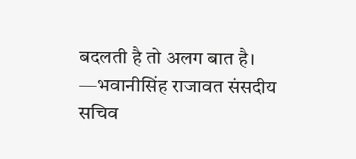बदलती है तो अलग बात है।
—भवानीसिंह राजावत संसदीय सचिव